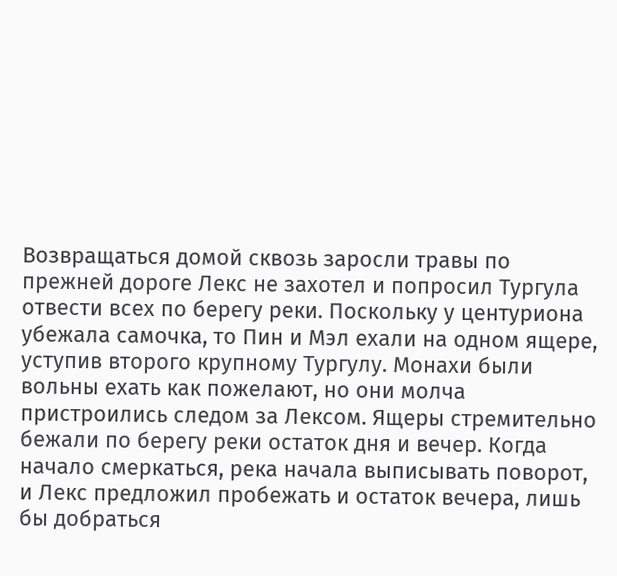Возвращаться домой сквозь заросли травы по прежней дороге Лекс не захотел и попросил Тургула отвести всех по берегу реки. Поскольку у центуриона убежала самочка, то Пин и Мэл ехали на одном ящере, уступив второго крупному Тургулу. Монахи были вольны ехать как пожелают, но они молча пристроились следом за Лексом. Ящеры стремительно бежали по берегу реки остаток дня и вечер. Когда начало смеркаться, река начала выписывать поворот, и Лекс предложил пробежать и остаток вечера, лишь бы добраться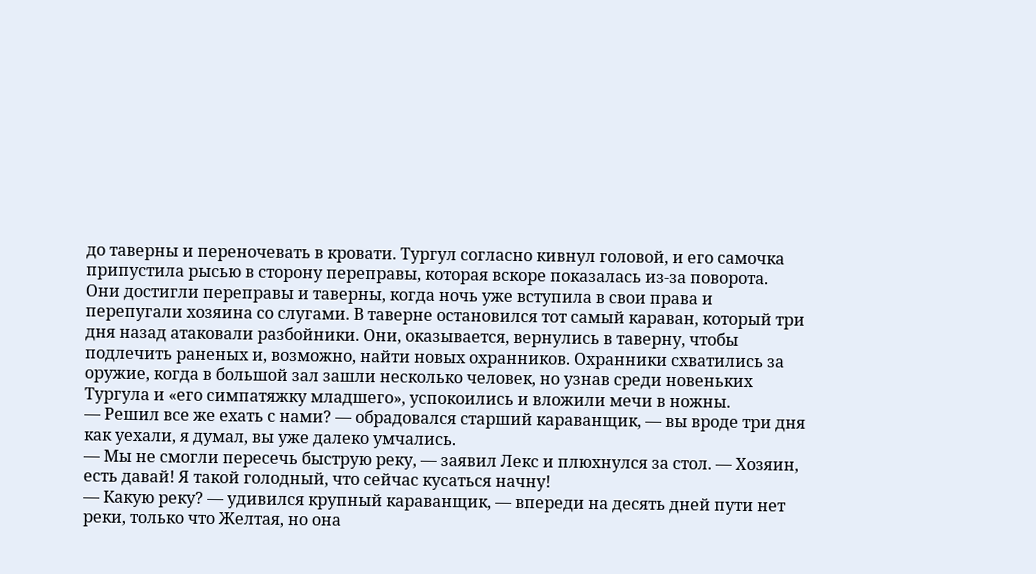до таверны и переночевать в кровати. Тургул согласно кивнул головой, и его самочка припустила рысью в сторону переправы, которая вскоре показалась из-за поворота.
Они достигли переправы и таверны, когда ночь уже вступила в свои права и перепугали хозяина со слугами. В таверне остановился тот самый караван, который три дня назад атаковали разбойники. Они, оказывается, вернулись в таверну, чтобы подлечить раненых и, возможно, найти новых охранников. Охранники схватились за оружие, когда в большой зал зашли несколько человек, но узнав среди новеньких Тургула и «его симпатяжку младшего», успокоились и вложили мечи в ножны.
— Решил все же ехать с нами? — обрадовался старший караванщик, — вы вроде три дня как уехали, я думал, вы уже далеко умчались.
— Мы не смогли пересечь быструю реку, — заявил Лекс и плюхнулся за стол. — Хозяин, есть давай! Я такой голодный, что сейчас кусаться начну!
— Какую реку? — удивился крупный караванщик, — впереди на десять дней пути нет реки, только что Желтая, но она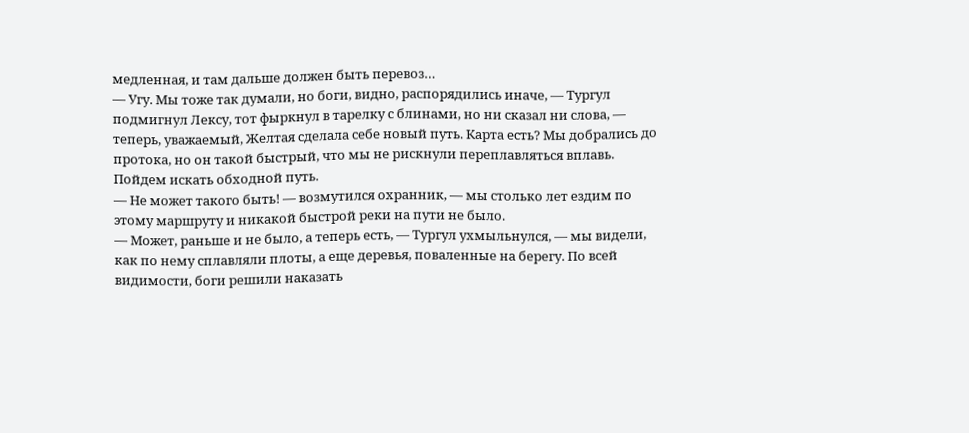медленная, и там дальше должен быть перевоз…
— Угу. Мы тоже так думали, но боги, видно, распорядились иначе, — Тургул подмигнул Лексу, тот фыркнул в тарелку с блинами, но ни сказал ни слова, — теперь, уважаемый, Желтая сделала себе новый путь. Карта есть? Мы добрались до протока, но он такой быстрый, что мы не рискнули переплавляться вплавь. Пойдем искать обходной путь.
— Не может такого быть! — возмутился охранник, — мы столько лет ездим по этому маршруту и никакой быстрой реки на пути не было.
— Может, раньше и не было, а теперь есть, — Тургул ухмыльнулся, — мы видели, как по нему сплавляли плоты, а еще деревья, поваленные на берегу. По всей видимости, боги решили наказать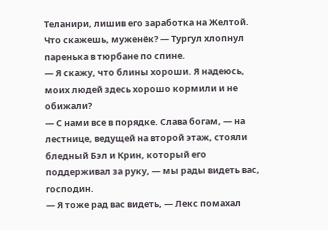Теланири, лишив его заработка на Желтой. Что скажешь, муженёк? — Тургул хлопнул паренька в тюрбане по спине.
— Я скажу, что блины хороши. Я надеюсь, моих людей здесь хорошо кормили и не обижали?
— С нами все в порядке. Слава богам, — на лестнице, ведущей на второй этаж, стояли бледный Бэл и Крин, который его поддерживал за руку, — мы рады видеть вас, господин.
— Я тоже рад вас видеть, — Лекс помахал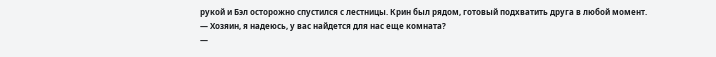рукой и Бэл осторожно спустился с лестницы. Крин был рядом, готовый подхватить друга в любой момент. — Хозяин, я надеюсь, у вас найдется для нас еще комната?
—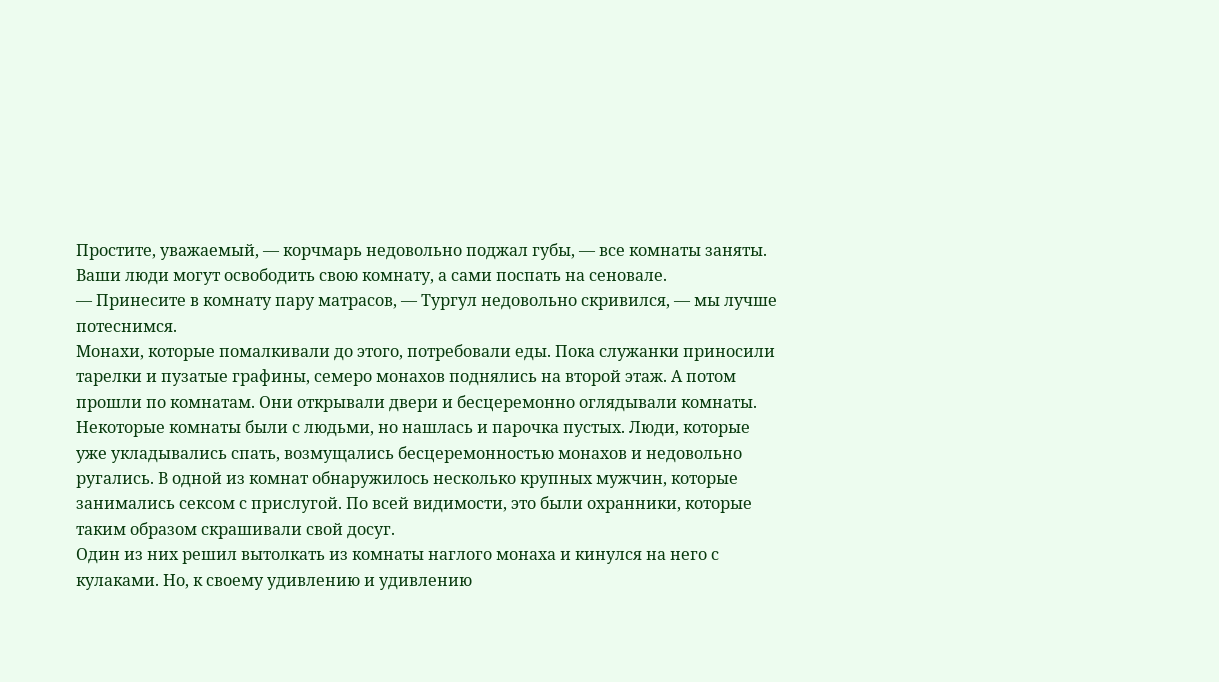Простите, уважаемый, — корчмарь недовольно поджал губы, — все комнаты заняты. Ваши люди могут освободить свою комнату, а сами поспать на сеновале.
— Принесите в комнату пару матрасов, — Тургул недовольно скривился, — мы лучше потеснимся.
Монахи, которые помалкивали до этого, потребовали еды. Пока служанки приносили тарелки и пузатые графины, семеро монахов поднялись на второй этаж. А потом прошли по комнатам. Они открывали двери и бесцеремонно оглядывали комнаты. Некоторые комнаты были с людьми, но нашлась и парочка пустых. Люди, которые уже укладывались спать, возмущались бесцеремонностью монахов и недовольно ругались. В одной из комнат обнаружилось несколько крупных мужчин, которые занимались сексом с прислугой. По всей видимости, это были охранники, которые таким образом скрашивали свой досуг.
Один из них решил вытолкать из комнаты наглого монаха и кинулся на него с кулаками. Но, к своему удивлению и удивлению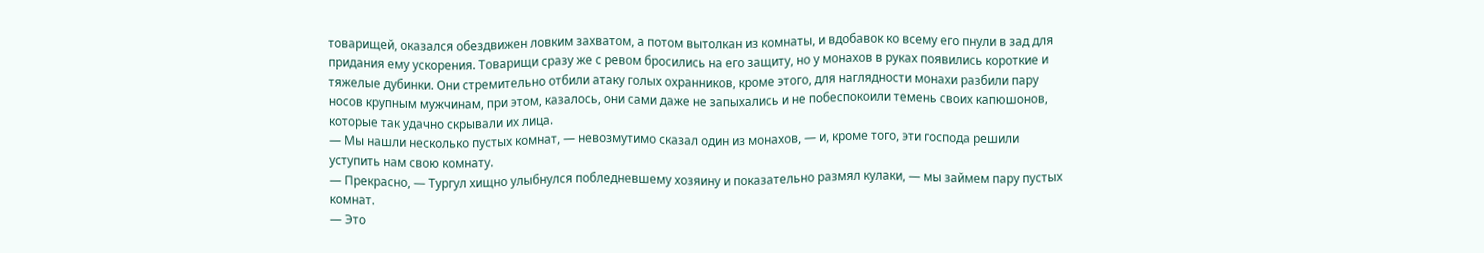товарищей, оказался обездвижен ловким захватом, а потом вытолкан из комнаты, и вдобавок ко всему его пнули в зад для придания ему ускорения. Товарищи сразу же с ревом бросились на его защиту, но у монахов в руках появились короткие и тяжелые дубинки. Они стремительно отбили атаку голых охранников, кроме этого, для наглядности монахи разбили пару носов крупным мужчинам, при этом, казалось, они сами даже не запыхались и не побеспокоили темень своих капюшонов, которые так удачно скрывали их лица.
— Мы нашли несколько пустых комнат, — невозмутимо сказал один из монахов, — и, кроме того, эти господа решили уступить нам свою комнату.
— Прекрасно, — Тургул хищно улыбнулся побледневшему хозяину и показательно размял кулаки, — мы займем пару пустых комнат.
— Это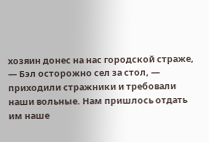хозяин донес на нас городской страже, — Бэл осторожно сел за стол, — приходили стражники и требовали наши вольные. Нам пришлось отдать им наше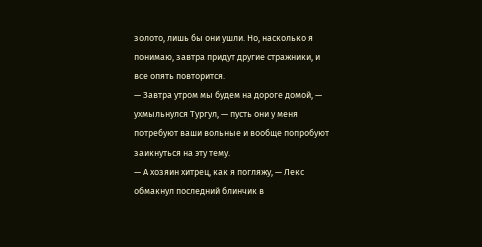золото, лишь бы они ушли. Но, насколько я понимаю, завтра придут другие стражники, и все опять повторится.
— Завтра утром мы будем на дороге домой, — ухмыльнулся Тургул, — пусть они у меня потребуют ваши вольные и вообще попробуют заикнуться на эту тему.
— А хозяин хитрец, как я погляжу, — Лекс обмакнул последний блинчик в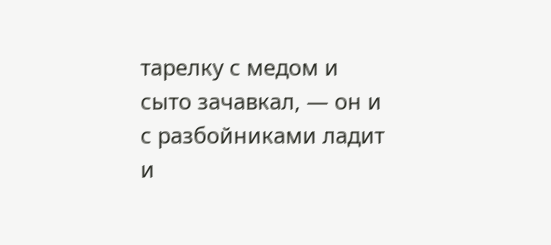тарелку с медом и сыто зачавкал, — он и с разбойниками ладит и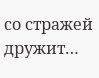со стражей дружит…